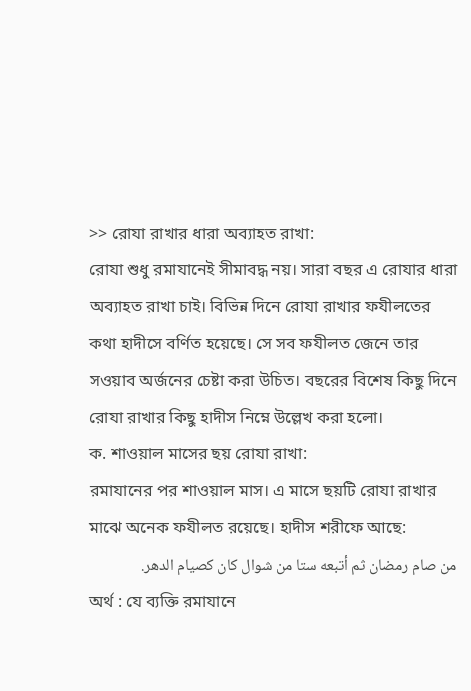>> রোযা রাখার ধারা অব্যাহত রাখা:
রোযা শুধু রমাযানেই সীমাবদ্ধ নয়। সারা বছর এ রোযার ধারা অব্যাহত রাখা চাই। বিভিন্ন দিনে রোযা রাখার ফযীলতের কথা হাদীসে বর্ণিত হয়েছে। সে সব ফযীলত জেনে তার সওয়াব অর্জনের চেষ্টা করা উচিত। বছরের বিশেষ কিছু দিনে রোযা রাখার কিছু হাদীস নিম্নে উল্লেখ করা হলো।
ক. শাওয়াল মাসের ছয় রোযা রাখা:
রমাযানের পর শাওয়াল মাস। এ মাসে ছয়টি রোযা রাখার মাঝে অনেক ফযীলত রয়েছে। হাদীস শরীফে আছে:
من صام رمضان ثم أتبعه ستا من شوال كان كصيام الدهر.
অর্থ : যে ব্যক্তি রমাযানে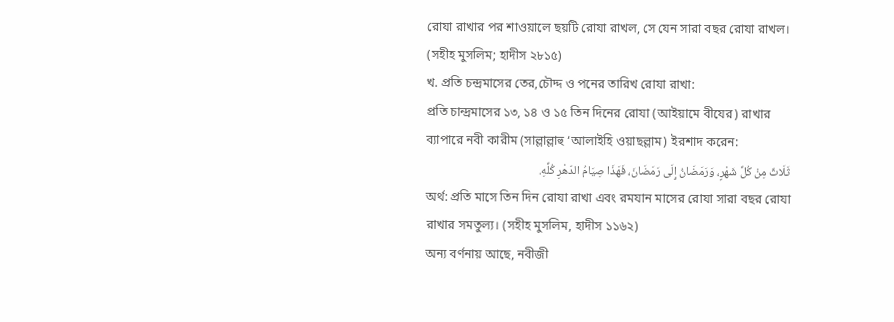রোযা রাখার পর শাওয়ালে ছয়টি রোযা রাখল, সে যেন সারা বছর রোযা রাখল।
(সহীহ মুসলিম; হাদীস ২৮১৫)
খ. প্রতি চন্দ্রমাসের তের,চৌদ্দ ও পনের তারিখ রোযা রাখা:
প্রতি চান্দ্রমাসের ১৩, ১৪ ও ১৫ তিন দিনের রোযা (আইয়ামে বীযের) রাখার ব্যাপারে নবী কারীম (সাল্লাল্লাহু ‘আলাইহি ওয়াছল্লাম) ইরশাদ করেন:
ثَلَاثٌ مِنْ كُلِّ شَهْرٍ، وَرَمَضَانُ إِلَى رَمَضَانَ، فَهَذَا صِيَامُ الدّهْرِ كُلِّهِ.
অর্থ: প্রতি মাসে তিন দিন রোযা রাখা এবং রমযান মাসের রোযা সারা বছর রোযা রাখার সমতুল্য। (সহীহ মুসলিম, হাদীস ১১৬২)
অন্য বর্ণনায় আছে, নবীজী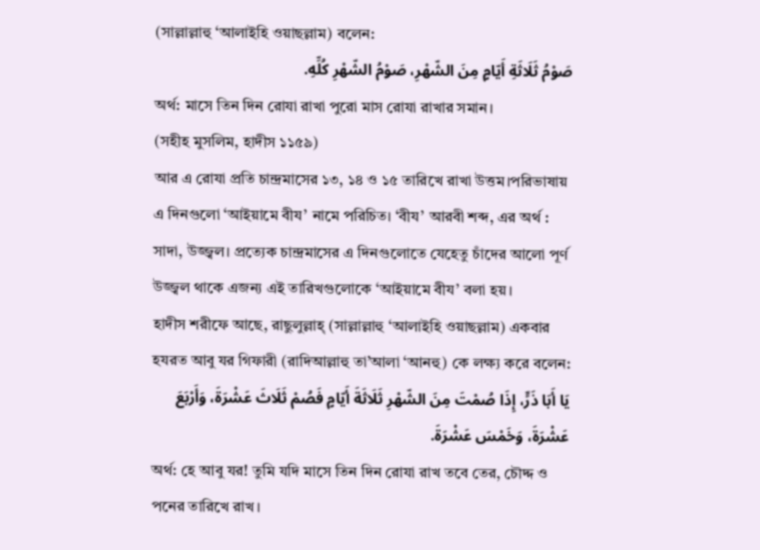(সাল্লাল্লাহু ‘আলাইহি ওয়াছল্লাম) বলেন:
صَوْمُ ثَلَاثَةِ أَيّامٍ مِنَ الشّهْرِ، صَوْمُ الشّهْرِ كُلِّهِ.
অর্থ: মাসে তিন দিন রোযা রাখা পুরো মাস রোযা রাখার সমান।
(সহীহ মুসলিম, হাদীস ১১৫৯)
আর এ রোযা প্রতি চান্দ্রমাসের ১৩, ১৪ ও ১৫ তারিখে রাখা উত্তম।পরিভাষায় এ দিনগুলো ‘আইয়ামে বীয’ নামে পরিচিত। ‘বীয’ আরবী শব্দ, এর অর্থ : সাদা, উজ্জ্বল। প্রত্যেক চান্দ্রমাসের এ দিনগুলোতে যেহেতু চাঁদের আলো পূর্ণ উজ্জ্বল থাকে এজন্য এই তারিখগুলোকে ‘আইয়ামে বীয’ বলা হয়।
হাদীস শরীফে আছে, রাছুলুল্লাহ্ (সাল্লাল্লাহু ‘আলাইহি ওয়াছল্লাম) একবার হযরত আবু যর গিফারী (রাদিআল্লাহু তা’আলা ‘আনহু) কে লক্ষ্য করে বলেন:
يَا أَبَا ذَرٍّ، إِذَا صُمْتَ مِنَ الشّهْرِ ثَلَاثَةَ أَيّامٍ فَصُمْ ثَلَاثَ عَشْرَةَ، وَأَرْبَعَ عَشْرَةَ، وَخَمْسَ عَشْرَةَ.
অর্থ: হে আবু যর! তুমি যদি মাসে তিন দিন রোযা রাখ তবে তের, চৌদ্দ ও পনের তারিখে রাখ।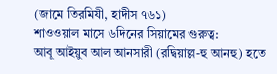(জামে তিরমিযী, হাদীস ৭৬১)
শাওওয়াল মাসে ৬দিনের সিয়ামের গুরুত্ব:
আবূ আইয়ুব আল আনসারী (রদ্বিয়াল্ল-হু আনহু) হতে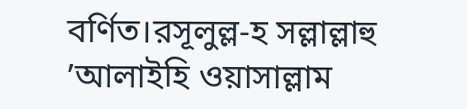বর্ণিত।রসূলুল্ল-হ সল্লাল্লাহু ’আলাইহি ওয়াসাল্লাম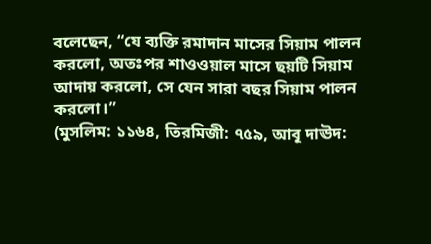বলেছেন, “যে ব্যক্তি রমাদান মাসের সিয়াম পালন করলো, অতঃপর শাওওয়াল মাসে ছয়টি সিয়াম আদায় করলো, সে যেন সারা বছর সিয়াম পালন করলো।”
(মুসলিম: ১১৬৪, তিরমিজী: ৭৫৯, আবূ দাঊদ: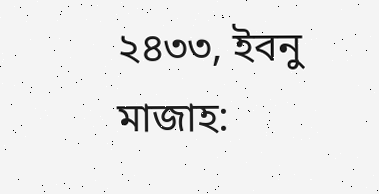২৪৩৩, ইবনু মাজাহ: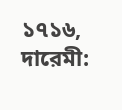১৭১৬, দারেমী: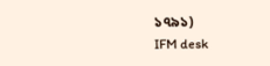১৭৯১)
IFM desk